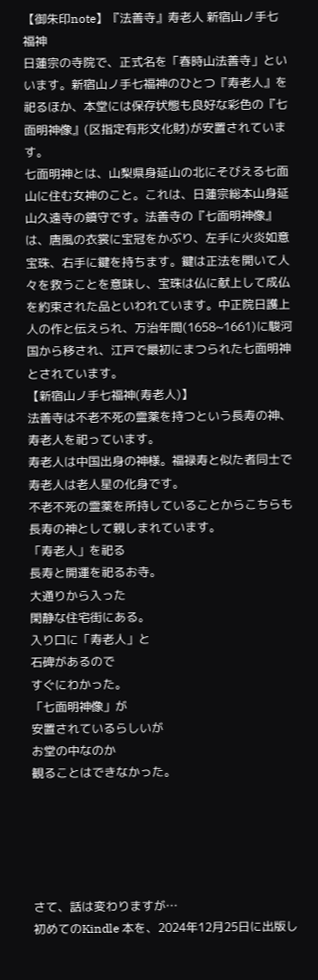【御朱印note】『法善寺』寿老人 新宿山ノ手七福神
日蓮宗の寺院で、正式名を「春時山法善寺」といいます。新宿山ノ手七福神のひとつ『寿老人』を祀るほか、本堂には保存状態も良好な彩色の『七面明神像』(区指定有形文化財)が安置されています。
七面明神とは、山梨県身延山の北にそびえる七面山に住む女神のこと。これは、日蓮宗総本山身延山久遠寺の鎮守です。法善寺の『七面明神像』は、唐風の衣裳に宝冠をかぶり、左手に火炎如意宝珠、右手に鍵を持ちます。鍵は正法を開いて人々を救うことを意味し、宝珠は仏に献上して成仏を約束された品といわれています。中正院日護上人の作と伝えられ、万治年間(1658~1661)に駿河国から移され、江戸で最初にまつられた七面明神とされています。
【新宿山ノ手七福神(寿老人)】
法善寺は不老不死の霊薬を持つという長寿の神、寿老人を祀っています。
寿老人は中国出身の神様。福禄寿と似た者同士で寿老人は老人星の化身です。
不老不死の霊薬を所持していることからこちらも長寿の神として親しまれています。
「寿老人」を祀る
長寿と開運を祀るお寺。
大通りから入った
閑静な住宅街にある。
入り口に「寿老人」と
石碑があるので
すぐにわかった。
「七面明神像」が
安置されているらしいが
お堂の中なのか
観ることはできなかった。





さて、話は変わりますが…
初めてのKindle 本を、2024年12月25日に出版し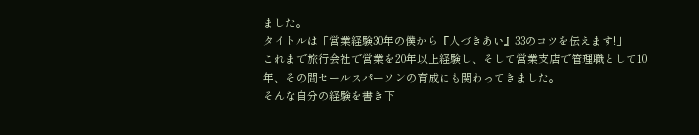ました。
タイトルは「営業経験30年の僕から『人づきあい』33のコツを伝えます!」
これまで旅行会社で営業を20年以上経験し、そして営業支店で管理職として10年、その間セールスパーソンの育成にも関わってきました。
そんな自分の経験を書き下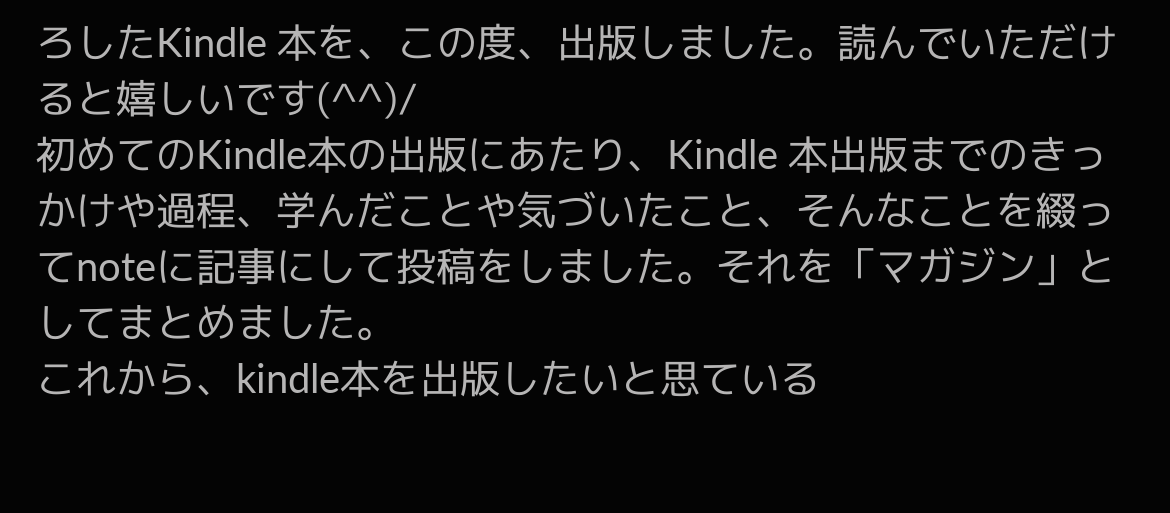ろしたKindle 本を、この度、出版しました。読んでいただけると嬉しいです(^^)/
初めてのKindle本の出版にあたり、Kindle 本出版までのきっかけや過程、学んだことや気づいたこと、そんなことを綴ってnoteに記事にして投稿をしました。それを「マガジン」としてまとめました。
これから、kindle本を出版したいと思ている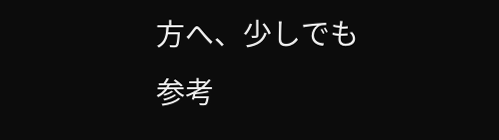方へ、少しでも参考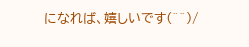になれば、嬉しいです(^^)/